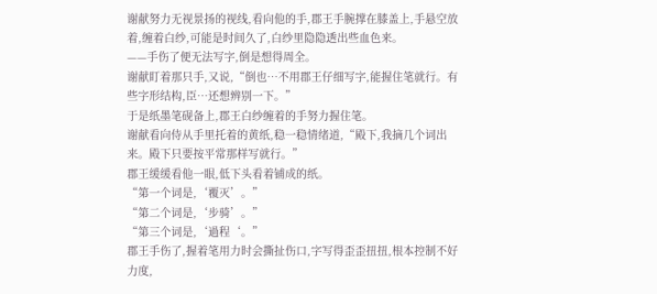谢献努力无视景扬的视线,看向他的手,郡王手腕撑在膝盖上,手悬空放着,缠着白纱,可能是时间久了,白纱里隐隐透出些血色来。
——手伤了便无法写字,倒是想得周全。
谢献盯着那只手,又说,“倒也…不用郡王仔细写字,能握住笔就行。有些字形结构,臣…还想辨别一下。”
于是纸墨笔砚备上,郡王白纱缠着的手努力握住笔。
谢献看向侍从手里托着的黄纸,稳一稳情绪道,“殿下,我摘几个词出来。殿下只要按平常那样写就行。”
郡王缓缓看他一眼,低下头看着铺成的纸。
“第一个词是,‘覆灭’。”
“第二个词是,‘步骑’。”
“第三个词是,‘過程‘。”
郡王手伤了,握着笔用力时会撕扯伤口,字写得歪歪扭扭,根本控制不好力度,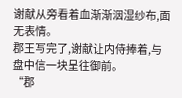谢献从旁看着血渐渐洇湿纱布,面无表情。
郡王写完了,谢献让内侍捧着,与盘中信一块呈往御前。
“郡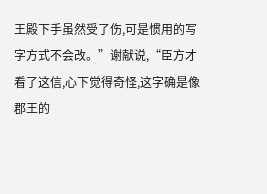王殿下手虽然受了伤,可是惯用的写字方式不会改。”谢献说,“臣方才看了这信,心下觉得奇怪,这字确是像郡王的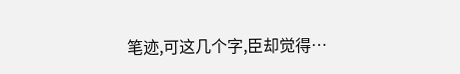笔迹,可这几个字,臣却觉得…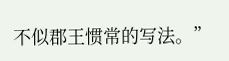不似郡王惯常的写法。”